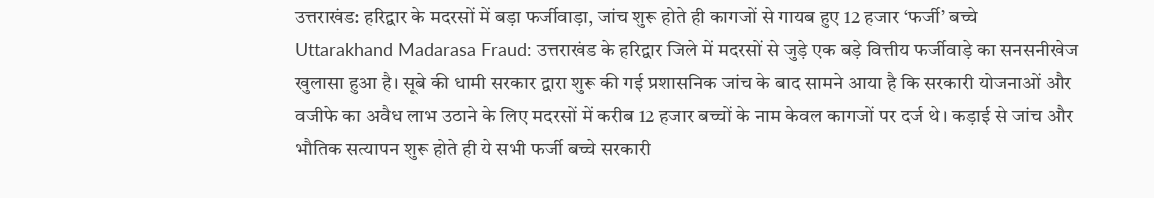उत्तराखंड: हरिद्वार के मदरसों में बड़ा फर्जीवाड़ा, जांच शुरू होते ही कागजों से गायब हुए 12 हजार ‘फर्जी’ बच्चे
Uttarakhand Madarasa Fraud: उत्तराखंड के हरिद्वार जिले में मदरसों से जुड़े एक बड़े वित्तीय फर्जीवाड़े का सनसनीखेज खुलासा हुआ है। सूबे की धामी सरकार द्वारा शुरू की गई प्रशासनिक जांच के बाद सामने आया है कि सरकारी योजनाओं और वजीफे का अवैध लाभ उठाने के लिए मदरसों में करीब 12 हजार बच्चों के नाम केवल कागजों पर दर्ज थे। कड़ाई से जांच और भौतिक सत्यापन शुरू होते ही ये सभी फर्जी बच्चे सरकारी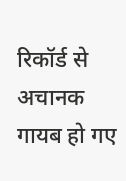रिकॉर्ड से अचानक गायब हो गए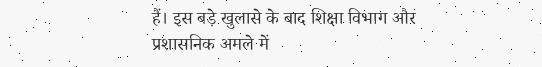हैं। इस बड़े खुलासे के बाद शिक्षा विभाग और प्रशासनिक अमले में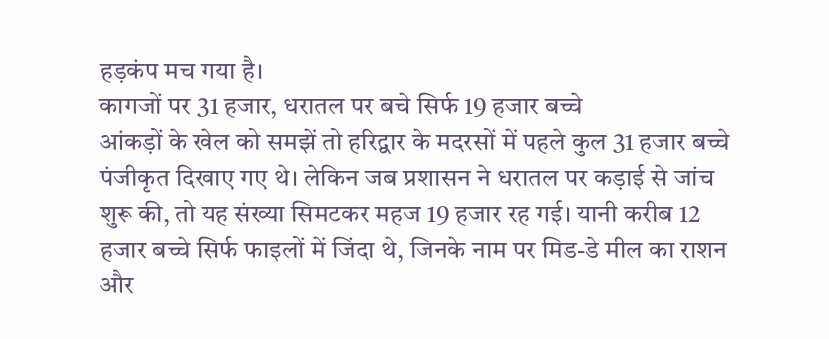हड़कंप मच गया है।
कागजों पर 31 हजार, धरातल पर बचे सिर्फ 19 हजार बच्चे
आंकड़ों के खेल को समझें तो हरिद्वार के मदरसों में पहले कुल 31 हजार बच्चे पंजीकृत दिखाए गए थे। लेकिन जब प्रशासन ने धरातल पर कड़ाई से जांच शुरू की, तो यह संख्या सिमटकर महज 19 हजार रह गई। यानी करीब 12 हजार बच्चे सिर्फ फाइलों में जिंदा थे, जिनके नाम पर मिड-डे मील का राशन और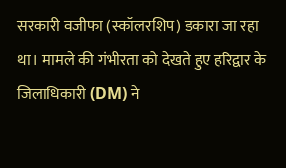सरकारी वजीफा (स्कॉलरशिप) डकारा जा रहा था। मामले की गंभीरता को देखते हुए हरिद्वार के जिलाधिकारी (DM) ने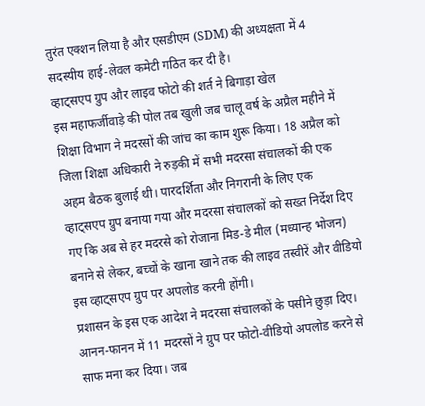तुरंत एक्शन लिया है और एसडीएम (SDM) की अध्यक्षता में 4 सदस्यीय हाई-लेवल कमेटी गठित कर दी है।
व्हाट्सएप ग्रुप और लाइव फोटो की शर्त ने बिगाड़ा खेल
इस महाफर्जीवाड़े की पोल तब खुली जब चालू वर्ष के अप्रैल महीने में शिक्षा विभाग ने मदरसों की जांच का काम शुरू किया। 18 अप्रैल को जिला शिक्षा अधिकारी ने रुड़की में सभी मदरसा संचालकों की एक अहम बैठक बुलाई थी। पारदर्शिता और निगरानी के लिए एक व्हाट्सएप ग्रुप बनाया गया और मदरसा संचालकों को सख्त निर्देश दिए गए कि अब से हर मदरसे को रोजाना मिड-डे मील (मध्यान्ह भोजन) बनाने से लेकर, बच्चों के खाना खाने तक की लाइव तस्वीरें और वीडियो इस व्हाट्सएप ग्रुप पर अपलोड करनी होंगी।
प्रशासन के इस एक आदेश ने मदरसा संचालकों के पसीने छुड़ा दिए। आनन-फानन में 11 मदरसों ने ग्रुप पर फोटो-वीडियो अपलोड करने से साफ मना कर दिया। जब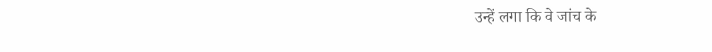उन्हें लगा कि वे जांच के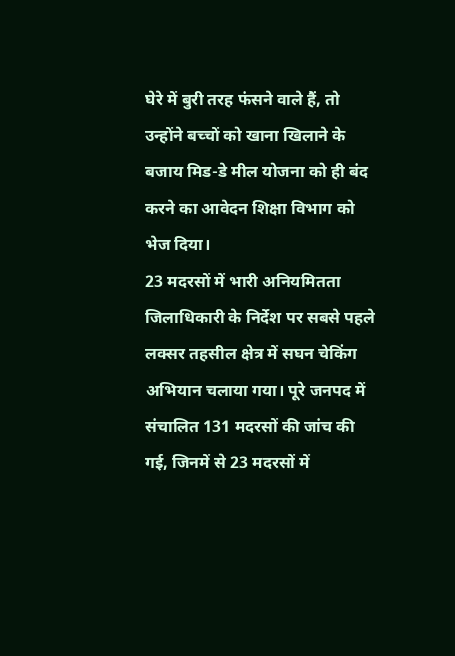घेरे में बुरी तरह फंसने वाले हैं, तो उन्होंने बच्चों को खाना खिलाने के बजाय मिड-डे मील योजना को ही बंद करने का आवेदन शिक्षा विभाग को भेज दिया।
23 मदरसों में भारी अनियमितता
जिलाधिकारी के निर्देश पर सबसे पहले लक्सर तहसील क्षेत्र में सघन चेकिंग अभियान चलाया गया। पूरे जनपद में संचालित 131 मदरसों की जांच की गई, जिनमें से 23 मदरसों में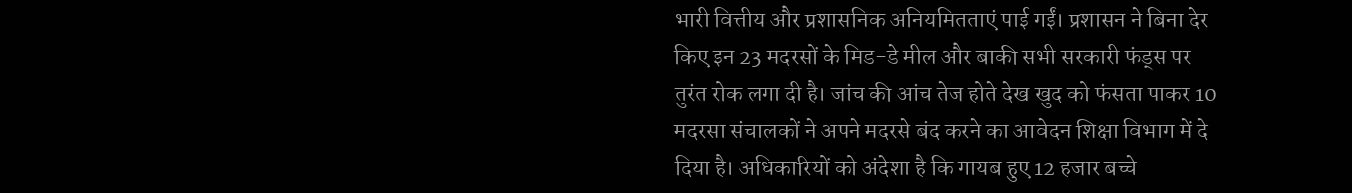भारी वित्तीय और प्रशासनिक अनियमितताएं पाई गईं। प्रशासन ने बिना देर किए इन 23 मदरसों के मिड-डे मील और बाकी सभी सरकारी फंड्स पर तुरंत रोक लगा दी है। जांच की आंच तेज होते देख खुद को फंसता पाकर 10 मदरसा संचालकों ने अपने मदरसे बंद करने का आवेदन शिक्षा विभाग में दे दिया है। अधिकारियों को अंदेशा है कि गायब हुए 12 हजार बच्चे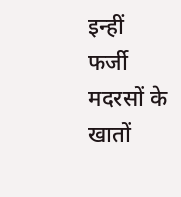इन्हीं फर्जी मदरसों के खातों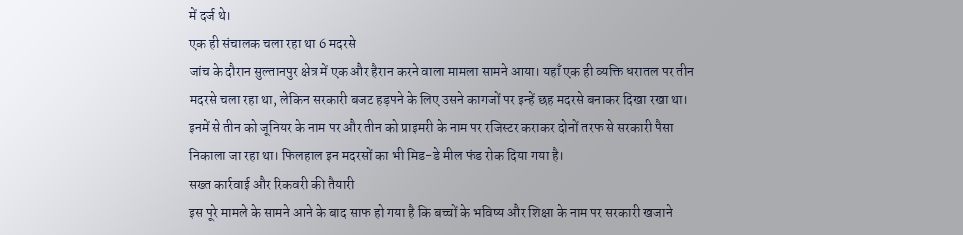में दर्ज थे।
एक ही संचालक चला रहा था 6 मदरसे
जांच के दौरान सुल्तानपुर क्षेत्र में एक और हैरान करने वाला मामला सामने आया। यहाँ एक ही व्यक्ति धरातल पर तीन मदरसे चला रहा था, लेकिन सरकारी बजट हड़पने के लिए उसने कागजों पर इन्हें छह मदरसे बनाकर दिखा रखा था। इनमें से तीन को जूनियर के नाम पर और तीन को प्राइमरी के नाम पर रजिस्टर कराकर दोनों तरफ से सरकारी पैसा निकाला जा रहा था। फिलहाल इन मदरसों का भी मिड-डे मील फंड रोक दिया गया है।
सख्त कार्रवाई और रिकवरी की तैयारी
इस पूरे मामले के सामने आने के बाद साफ हो गया है कि बच्चों के भविष्य और शिक्षा के नाम पर सरकारी खजाने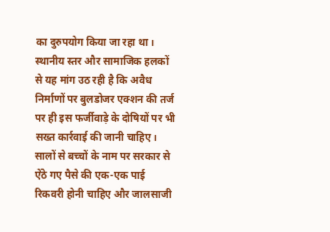का दुरुपयोग किया जा रहा था। स्थानीय स्तर और सामाजिक हलकों से यह मांग उठ रही है कि अवैध निर्माणों पर बुलडोजर एक्शन की तर्ज पर ही इस फर्जीवाड़े के दोषियों पर भी सख्त कार्रवाई की जानी चाहिए। सालों से बच्चों के नाम पर सरकार से ऐंठे गए पैसे की एक-एक पाई रिकवरी होनी चाहिए और जालसाजी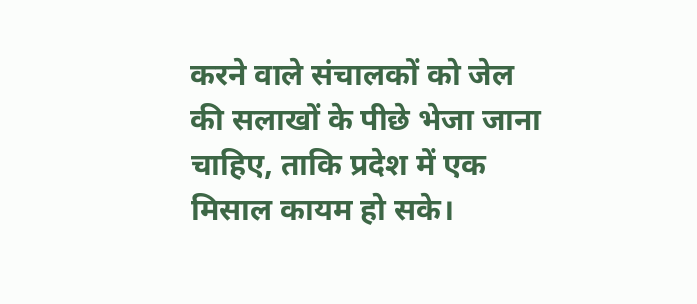करने वाले संचालकों को जेल की सलाखों के पीछे भेजा जाना चाहिए, ताकि प्रदेश में एक मिसाल कायम हो सके।